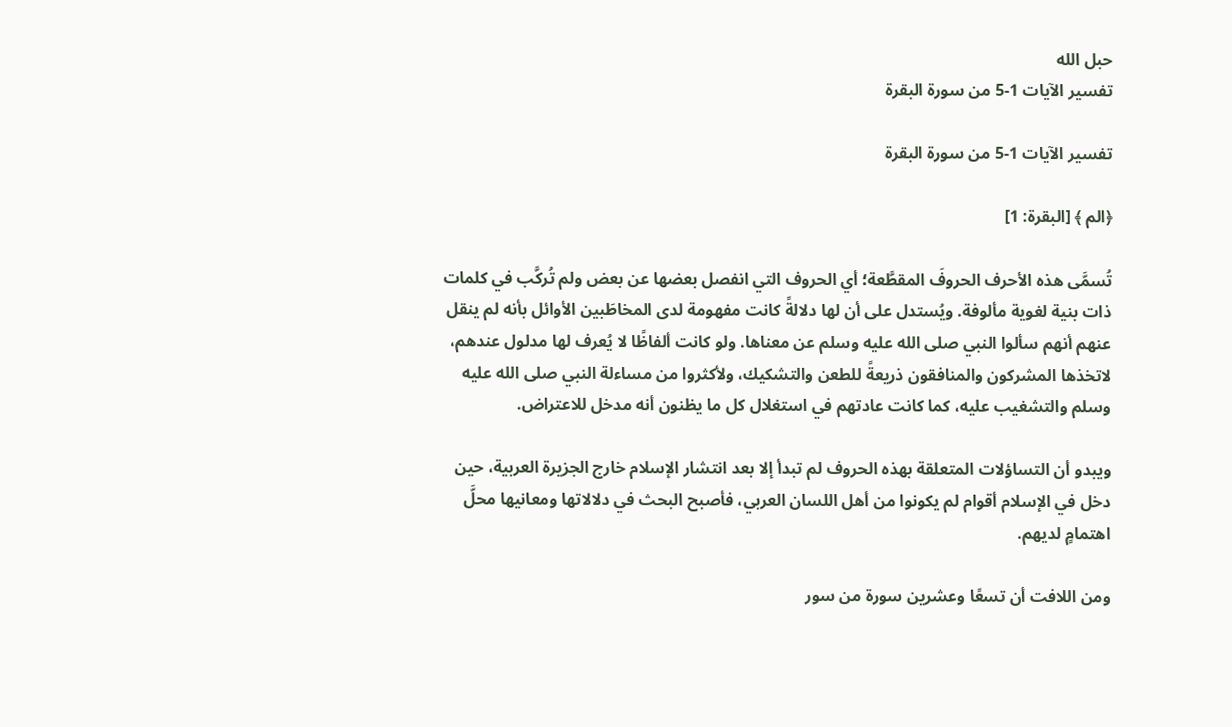حبل الله
تفسير الآيات 1-5 من سورة البقرة

تفسير الآيات 1-5 من سورة البقرة

﴿الم ﴾ [البقرة: 1]

تُسمَّى هذه الأحرف الحروفَ المقطَّعة؛ أي الحروف التي انفصل بعضها عن بعض ولم تُركَّب في كلمات ذات بنية لغوية مألوفة. ويُستدل على أن لها دلالةً كانت مفهومة لدى المخاطَبين الأوائل بأنه لم ينقل عنهم أنهم سألوا النبي صلى الله عليه وسلم عن معناها. ولو كانت ألفاظًا لا يُعرف لها مدلول عندهم، لاتخذها المشركون والمنافقون ذريعةً للطعن والتشكيك، ولأكثروا من مساءلة النبي صلى الله عليه وسلم والتشغيب عليه، كما كانت عادتهم في استغلال كل ما يظنون أنه مدخل للاعتراض.

ويبدو أن التساؤلات المتعلقة بهذه الحروف لم تبدأ إلا بعد انتشار الإسلام خارج الجزيرة العربية، حين دخل في الإسلام أقوام لم يكونوا من أهل اللسان العربي، فأصبح البحث في دلالاتها ومعانيها محلَّ اهتمامٍ لديهم.

ومن اللافت أن تسعًا وعشرين سورة من سور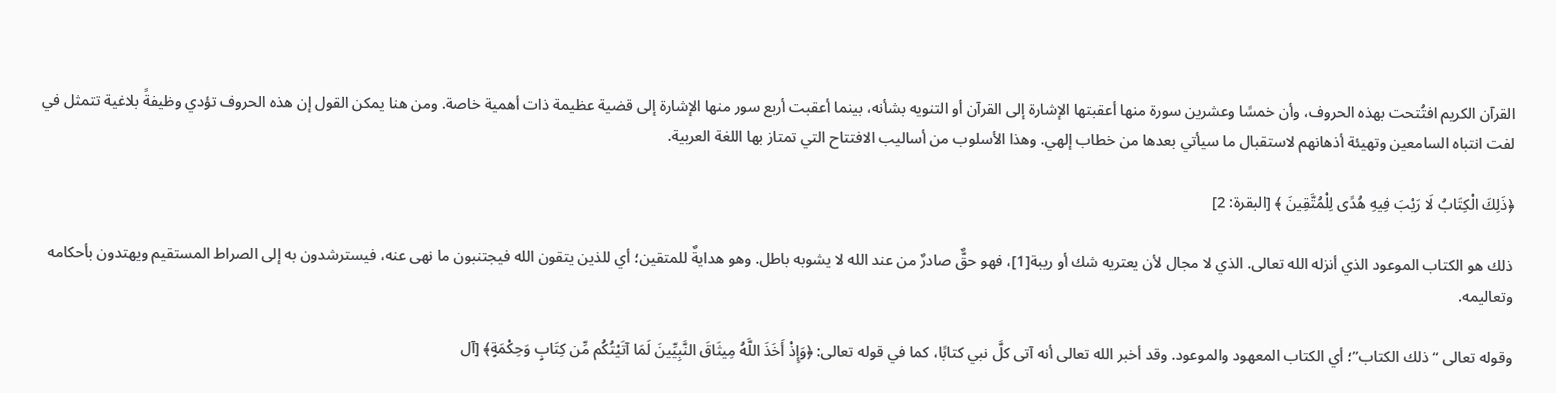القرآن الكريم افتُتحت بهذه الحروف، وأن خمسًا وعشرين سورة منها أعقبتها الإشارة إلى القرآن أو التنويه بشأنه، بينما أعقبت أربع سور منها الإشارة إلى قضية عظيمة ذات أهمية خاصة. ومن هنا يمكن القول إن هذه الحروف تؤدي وظيفةً بلاغية تتمثل في لفت انتباه السامعين وتهيئة أذهانهم لاستقبال ما سيأتي بعدها من خطاب إلهي. وهذا الأسلوب من أساليب الافتتاح التي تمتاز بها اللغة العربية.

﴿ذَلِكَ الْكِتَابُ لَا رَيْبَ فِيهِ هُدًى لِلْمُتَّقِينَ ﴾ [البقرة: 2]

ذلك هو الكتاب الموعود الذي أنزله الله تعالى. الذي لا مجال لأن يعتريه شك أو ريبة[1]، فهو حقٌّ صادرٌ من عند الله لا يشوبه باطل. وهو هدايةٌ للمتقين؛ أي للذين يتقون الله فيجتنبون ما نهى عنه، فيسترشدون به إلى الصراط المستقيم ويهتدون بأحكامه وتعاليمه.

وقوله تعالى “ذلك الكتاب”؛ أي الكتاب المعهود والموعود. وقد أخبر الله تعالى أنه آتى كلَّ نبي كتابًا، كما في قوله تعالى: ﴿وَإِذْ أَخَذَ اللَّهُ مِيثَاقَ النَّبِيِّينَ لَمَا آتَيْتُكُم مِّن كِتَابٍ وَحِكْمَةٍ﴾ [آل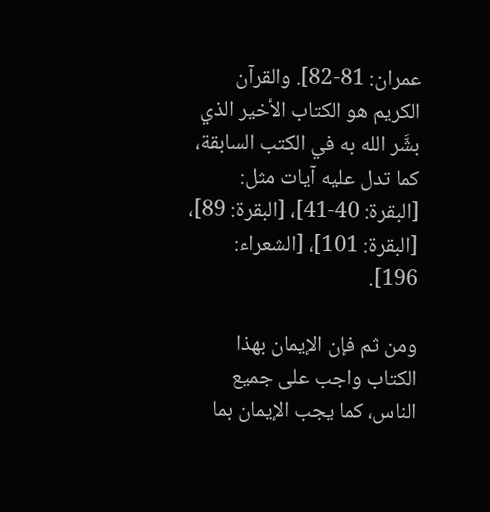عمران: 81-82]. والقرآن الكريم هو الكتاب الأخير الذي بشَّر الله به في الكتب السابقة، كما تدل عليه آيات مثل: [البقرة: 40-41]، [البقرة: 89]، [البقرة: 101]، [الشعراء: 196].

ومن ثم فإن الإيمان بهذا الكتاب واجب على جميع الناس، كما يجب الإيمان بما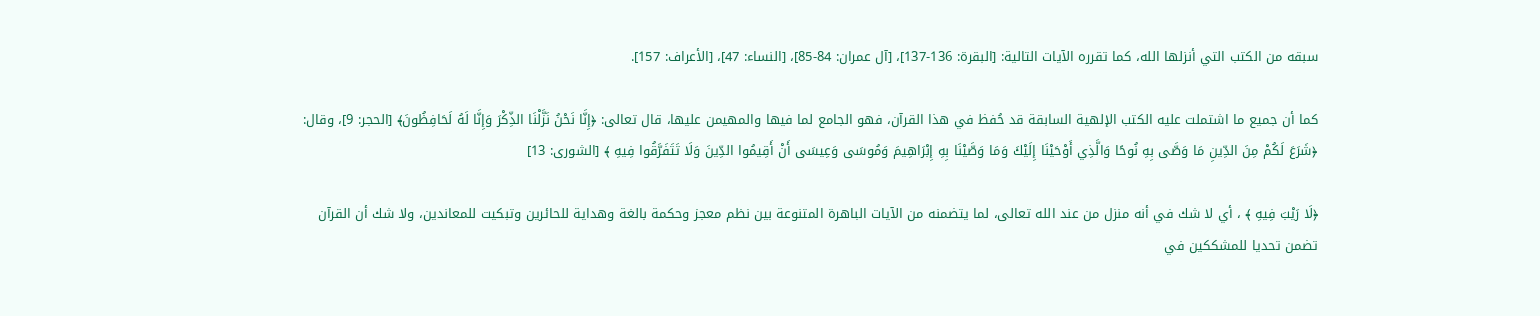سبقه من الكتب التي أنزلها الله، كما تقرره الآيات التالية: [البقرة: 136-137]، [آل عمران: 84-85]، [النساء: 47]، [الأعراف: 157].

كما أن جميع ما اشتملت عليه الكتب الإلهية السابقة قد حُفظ في هذا القرآن، فهو الجامع لما فيها والمهيمن عليها، قال تعالى: ﴿إِنَّا نَحْنُ نَزَّلْنَا الذِّكْرَ وَإِنَّا لَهُ لَحَافِظُونَ﴾ [الحجر: 9]، وقال: ﴿شَرَعَ ‌لَكُمْ ‌مِنَ الدِّينِ مَا وَصَّى بِهِ نُوحًا وَالَّذِي أَوْحَيْنَا إِلَيْكَ وَمَا وَصَّيْنَا بِهِ إِبْرَاهِيمَ وَمُوسَى وَعِيسَى أَنْ أَقِيمُوا الدِّينَ وَلَا تَتَفَرَّقُوا فِيهِ ﴾ [الشورى: 13]

﴿لَا ‌رَيْبَ ‌فِيهِ ﴾ ، أي لا شك في أنه منزل من عند الله تعالى، لما يتضمنه من الآيات الباهرة المتنوعة بين نظم معجز وحكمة بالغة وهداية للحائرين وتبكيت للمعاندين، ولا شك أن القرآن تضمن تحديا للمشككين في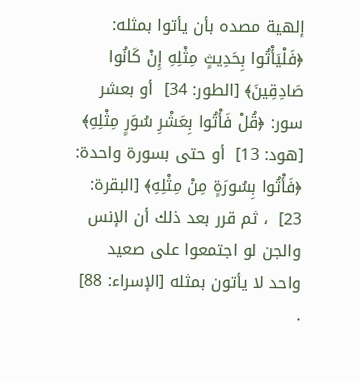إلهية مصده بأن يأتوا بمثله: ﴿فَلْيَأْتُوا ‌بِحَدِيثٍ ‌مِثْلِهِ إِنْ كَانُوا صَادِقِينَ﴾ [الطور: 34]  أو بعشر سور: ﴿قُلْ فَأْتُوا ‌بِعَشْرِ ‌سُوَرٍ مِثْلِهِ﴾ [هود: 13]  أو حتى بسورة واحدة: ﴿فَأْتُوا ‌بِسُورَةٍ مِنْ مِثْلِهِ﴾ [البقرة: 23]  ، ثم قرر بعد ذلك أن الإنس والجن لو اجتمعوا على صعيد واحد لا يأتون بمثله [الإسراء: 88] .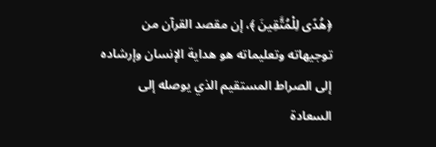﴿هُدًى لِلْمُتَّقِينَ ﴾، إن مقصد القرآن من توجيهاته وتعليماته هو هداية الإنسان وإرشاده إلى الصراط المستقيم الذي يوصله إلى السعادة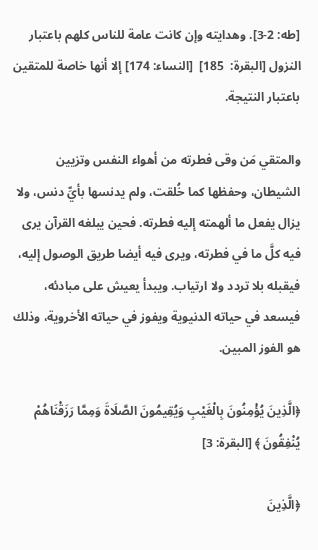[طه: 2-3]. وهدايته وإن كانت عامة للناس كلهم باعتبار النزول [البقرة:  185]  [النساء: 174] إلا أنها خاصة للمتقين باعتبار النتيجة.

والمتقي مَن وقى فطرته من أهواء النفس وتزيين الشيطان، وحفظها كما خُلقت، ولم يدنسها بأيِّ دنس، ولا يزال يفعل ما ألهمته إليه فطرته. فحين يبلغه القرآن يرى فيه كلَّ ما في فطرته، ويرى فيه أيضا طريق الوصول إليه، فيقبله بلا تردد ولا ارتياب. ويبدأ يعيش على مبادئه، فيسعد في حياته الدنيوية ويفوز في حياته الأخروية، وذلك هو الفوز المبين.

﴿الَّذِينَ يُؤْمِنُونَ بِالْغَيْبِ وَيُقِيمُونَ الصَّلَاةَ وَمِمَّا رَزَقْنَاهُمْ يُنْفِقُونَ ﴾ [البقرة: 3]

﴿الَّذِينَ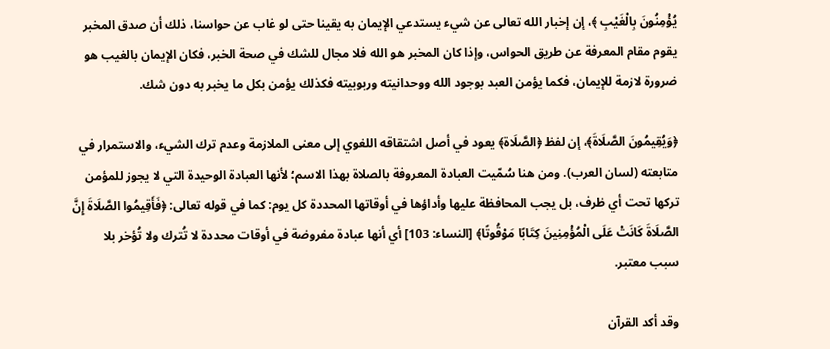يُؤْمِنُونَ بِالْغَيْبِ ﴾، إن إخبار الله تعالى عن شيء يستدعي الإيمان به يقينا حتى لو غاب عن حواسنا، ذلك أن صدق المخبر يقوم مقام المعرفة عن طريق الحواس، وإذا كان المخبر هو الله فلا مجال للشك في صحة الخبر، فكان الإيمان بالغيب هو ضرورة لازمة للإيمان، فكما يؤمن العبد بوجود الله ووحدانيته وربوبيته فكذلك يؤمن بكل ما يخبر به دون شك.

﴿وَيُقِيمُونَ الصَّلَاةَ﴾، إن لفظ ﴿الصَّلَاة﴾ يعود في أصل اشتقاقه اللغوي إلى معنى الملازمة وعدم ترك الشيء، والاستمرار في متابعته (لسان العرب). ومن هنا سُمّيت العبادة المعروفة بالصلاة بهذا الاسم؛ لأنها العبادة الوحيدة التي لا يجوز للمؤمن تركها تحت أي ظرف، بل يجب المحافظة عليها وأداؤها في أوقاتها المحددة كل يوم: كما في قوله تعالى: ﴿فَأَقِيمُوا الصَّلَاةَ إِنَّ الصَّلَاةَ كَانَتْ عَلَى الْمُؤْمِنِينَ كِتَابًا ‌مَوْقُوتًا﴾ [النساء: 103] أي أنها عبادة مفروضة في أوقات محددة لا تُترك ولا تُؤخر بلا سبب معتبر.

وقد أكد القرآن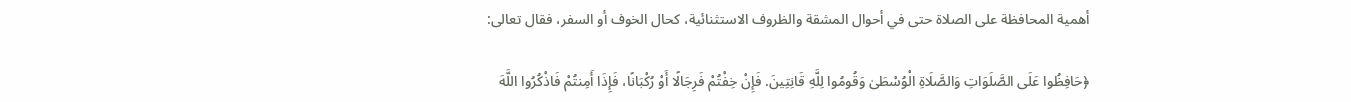أهمية المحافظة على الصلاة حتى في أحوال المشقة والظروف الاستثنائية، كحال الخوف أو السفر، فقال تعالى:

﴿حَافِظُوا عَلَى الصَّلَوَاتِ وَالصَّلَاةِ الْوُسْطَىٰ وَقُومُوا لِلَّهِ قَانِتِينَ. فَإِنْ خِفْتُمْ فَرِجَالًا أَوْ رُكْبَانًا، فَإِذَا أَمِنتُمْ فَاذْكُرُوا اللَّهَ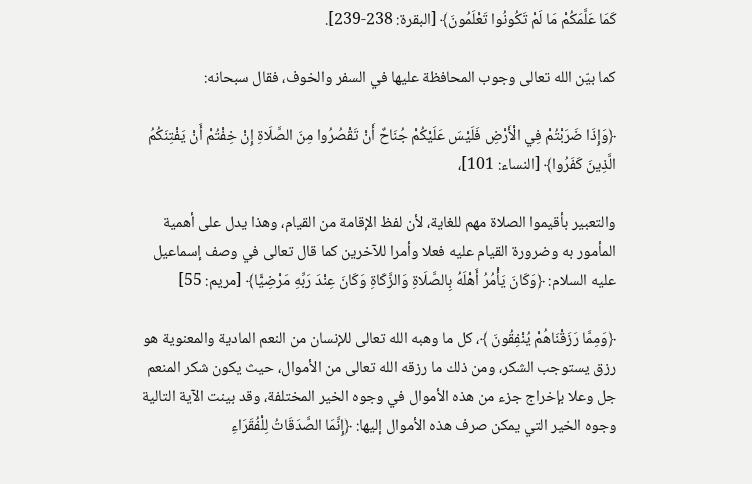كَمَا عَلَّمَكُمْ مَا لَمْ تَكُونُوا تَعْلَمُونَ﴾ [البقرة: 238-239].

كما بيّن الله تعالى وجوب المحافظة عليها في السفر والخوف، فقال سبحانه:

﴿وَإِذَا ضَرَبْتُمْ فِي الْأَرْضِ فَلَيْسَ عَلَيْكُمْ جُنَاحٌ أَنْ تَقْصُرُوا مِنَ الصَّلَاةِ إِنْ خِفْتُمْ أَنْ يَفْتِنَكُمُ الَّذِينَ كَفَرُوا﴾ [النساء: 101]،

والتعبير بأقيموا الصلاة مهم للغاية، لأن لفظ الإقامة من القيام، وهذا يدل على أهمية المأمور به وضرورة القيام عليه فعلا وأمرا للآخرين كما قال تعالى في وصف إسماعيل عليه السلام: ﴿وَكَانَ ‌يَأْمُرُ ‌أَهْلَهُ بِالصَّلَاةِ وَالزَّكَاةِ وَكَانَ عِنْدَ رَبِّهِ مَرْضِيًّا﴾ [مريم: 55]

﴿وَمِمَّا رَزَقْنَاهُمْ يُنْفِقُونَ ﴾، كل ما وهبه الله تعالى للإنسان من النعم المادية والمعنوية هو رزق يستوجب الشكر، ومن ذلك ما رزقه الله تعالى من الأموال، حيث يكون شكر المنعم جل وعلا بإخراج جزء من هذه الأموال في وجوه الخير المختلفة، وقد بينت الآية التالية وجوه الخير التي يمكن صرف هذه الأموال إليها: ﴿إِنَّمَا ‌الصَّدَقَاتُ لِلْفُقَرَاءِ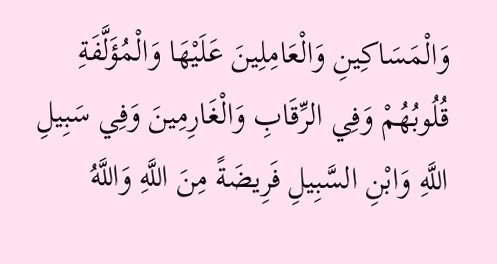وَالْمَسَاكِينِ وَالْعَامِلِينَ عَلَيْهَا وَالْمُؤَلَّفَةِ قُلُوبُهُمْ وَفِي الرِّقَابِ وَالْغَارِمِينَ وَفِي سَبِيلِ اللَّهِ وَابْنِ السَّبِيلِ فَرِيضَةً مِنَ اللَّهِ وَاللَّهُ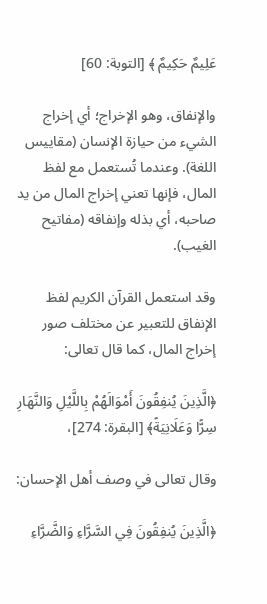عَلِيمٌ حَكِيمٌ ﴾ [التوبة: 60]

والإنفاق، وهو الإخراج؛ أي إخراج الشيء من حيازة الإنسان (مقاييس اللغة). وعندما تُستعمل مع لفظ المال، فإنها تعني إخراج المال من يد صاحبه، أي بذله وإنفاقه (مفاتيح الغيب).

وقد استعمل القرآن الكريم لفظ الإنفاق للتعبير عن مختلف صور إخراج المال، كما قال تعالى:

﴿الَّذِينَ يُنفِقُونَ أَمْوَالَهُمْ بِاللَّيْلِ وَالنَّهَارِ سِرًّا وَعَلَانِيَةً﴾ [البقرة: 274]،

وقال تعالى في وصف أهل الإحسان:

﴿الَّذِينَ يُنفِقُونَ فِي السَّرَّاءِ وَالضَّرَّاءِ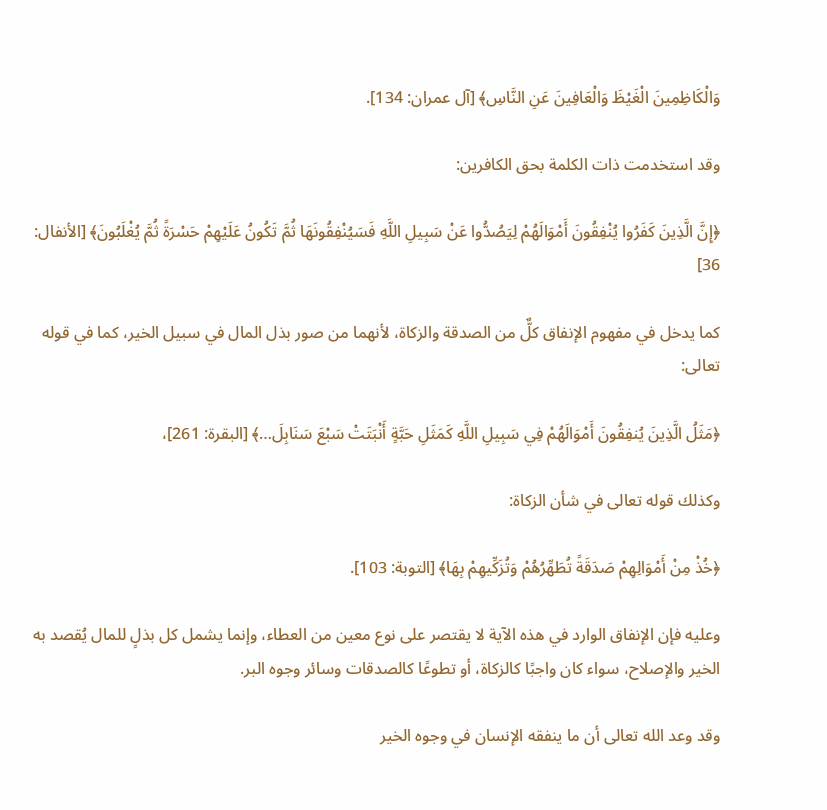وَالْكَاظِمِينَ الْغَيْظَ وَالْعَافِينَ عَنِ النَّاسِ﴾ [آل عمران: 134].

وقد استخدمت ذات الكلمة بحق الكافرين:

﴿إِنَّ الَّذِينَ كَفَرُوا ‌يُنْفِقُونَ ‌أَمْوَالَهُمْ لِيَصُدُّوا عَنْ سَبِيلِ اللَّهِ فَسَيُنْفِقُونَهَا ثُمَّ تَكُونُ عَلَيْهِمْ حَسْرَةً ثُمَّ يُغْلَبُونَ﴾ [الأنفال: 36]

كما يدخل في مفهوم الإنفاق كلٌّ من الصدقة والزكاة، لأنهما من صور بذل المال في سبيل الخير، كما في قوله تعالى:

﴿مَثَلُ الَّذِينَ يُنفِقُونَ أَمْوَالَهُمْ فِي سَبِيلِ اللَّهِ كَمَثَلِ حَبَّةٍ أَنْبَتَتْ سَبْعَ سَنَابِلَ…﴾ [البقرة: 261]،

وكذلك قوله تعالى في شأن الزكاة:

﴿خُذْ مِنْ أَمْوَالِهِمْ صَدَقَةً تُطَهِّرُهُمْ وَتُزَكِّيهِمْ بِهَا﴾ [التوبة: 103].

وعليه فإن الإنفاق الوارد في هذه الآية لا يقتصر على نوع معين من العطاء، وإنما يشمل كل بذلٍ للمال يُقصد به الخير والإصلاح، سواء كان واجبًا كالزكاة، أو تطوعًا كالصدقات وسائر وجوه البر.

وقد وعد الله تعالى أن ما ينفقه الإنسان في وجوه الخير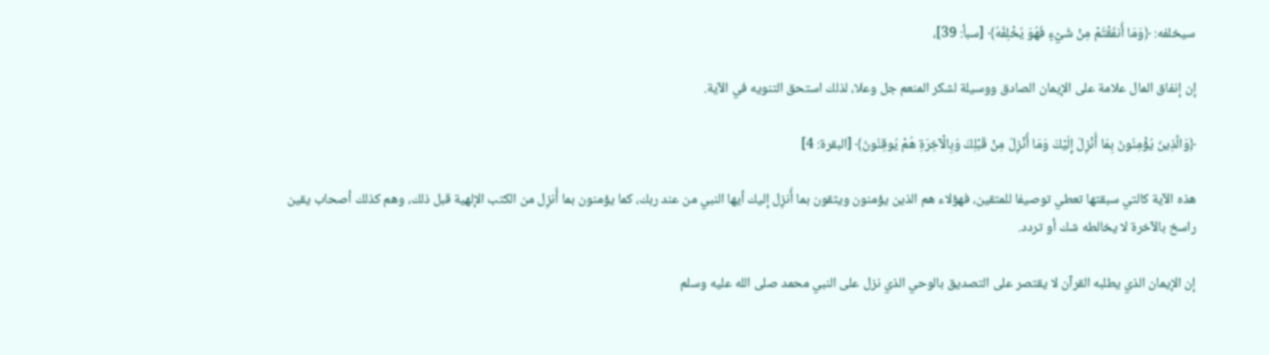سيخلفه: ﴿وَمَا أَنفَقْتُمْ مِنْ شَيْءٍ فَهُوَ يُخْلِفُهُ﴾ [سبأ: 39]،

إن إنفاق المال علامة على الإيمان الصادق ووسيلة لشكر المنعم جل وعلا، لذلك استحق التنويه في الآية.

﴿وَالَّذِينَ يُؤْمِنُونَ بِمَا أُنْزِلَ إِلَيْكَ وَمَا أُنْزِلَ مِنْ قَبْلِكَ وَبِالْآخِرَةِ هُمْ يُوقِنُونَ﴾ [البقرة: 4]

هذه الآية كالتي سبقتها تعطي توصيفا للمتقين، فهؤلاء هم الذين يؤمنون ويثقون بما أُنزِل إليك أيها النبي من عند ربك، كما يؤمنون بما أُنزِل من الكتب الإلهية قبل ذلك، وهم كذلك أصحاب يقين راسخ بالآخرة لا يخالطه شك أو تردد.

إن الإيمان الذي يطلبه القرآن لا يقتصر على التصديق بالوحي الذي نزل على النبي محمد صلى الله عليه وسلم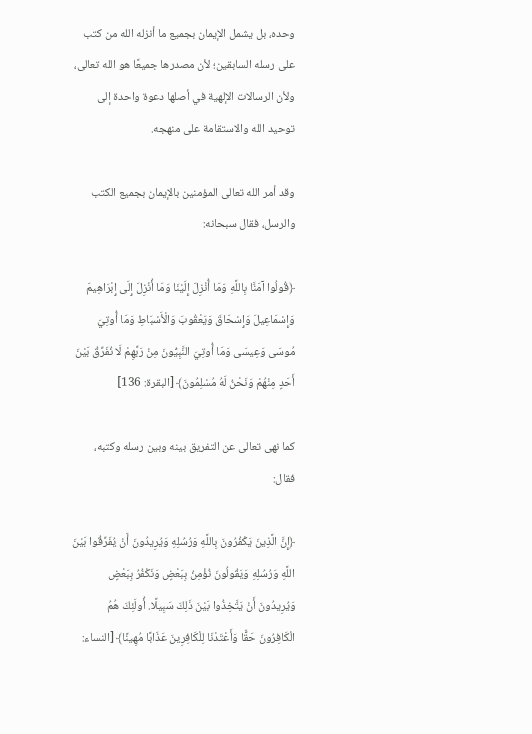وحده، بل يشمل الإيمان بجميع ما أنزله الله من كتب على رسله السابقين؛ لأن مصدرها جميعًا هو الله تعالى، ولأن الرسالات الإلهية في أصلها دعوة واحدة إلى توحيد الله والاستقامة على منهجه.

وقد أمر الله تعالى المؤمنين بالإيمان بجميع الكتب والرسل، فقال سبحانه:

﴿قُولُوا ‌آمَنَّا ‌بِاللَّهِ وَمَا أُنْزِلَ إِلَيْنَا وَمَا أُنْزِلَ إِلَى إِبْرَاهِيمَ وَإِسْمَاعِيلَ وَإِسْحَاقَ وَيَعْقُوبَ وَالْأَسْبَاطِ وَمَا أُوتِيَ مُوسَى وَعِيسَى وَمَا أُوتِيَ النَّبِيُّونَ مِنْ رَبِّهِمْ لَا نُفَرِّقُ بَيْنَ أَحَدٍ مِنْهُمْ وَنَحْنُ لَهُ مُسْلِمُونَ﴾ [البقرة: 136]

كما نهى تعالى عن التفريق بينه وبين رسله وكتبه، فقال:

﴿إِنَّ الَّذِينَ ‌يَكْفُرُونَ ‌بِاللَّهِ ‌وَرُسُلِهِ وَيُرِيدُونَ أَنْ يُفَرِّقُوا بَيْنَ اللَّهِ وَرُسُلِهِ وَيَقُولُونَ نُؤْمِنُ بِبَعْضٍ وَنَكْفُرُ بِبَعْضٍ وَيُرِيدُونَ أَنْ يَتَّخِذُوا بَيْنَ ذَلِكَ سَبِيلًا. أُولَئِكَ هُمُ الْكَافِرُونَ حَقًّا وَأَعْتَدْنَا لِلْكَافِرِينَ عَذَابًا مُهِينًا﴾ [النساء: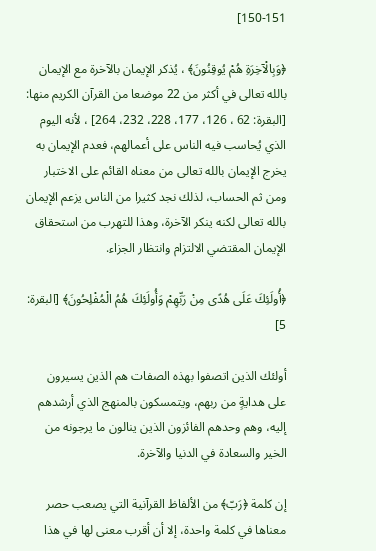150-151]

﴿وَبِالْآخِرَةِ هُمْ يُوقِنُونَ﴾ ، يُذكر الإيمان بالآخرة مع الإيمان بالله تعالى في أكثر من 22 موضعا من القرآن الكريم منها: [البقرة: 62 ، 126، 177، 228، 232، 264] ، لأنه اليوم الذي يُحاسب فيه الناس على أعمالهم، فعدم الإيمان به يخرج الإيمان بالله تعالى من معناه القائم على الاختبار ومن ثم الحساب، لذلك نجد كثيرا من الناس يزعم الإيمان بالله تعالى لكنه ينكر الآخرة، وهذا للتهرب من استحقاق الإيمان المقتضي الالتزام وانتظار الجزاء.

﴿أُولَئِكَ عَلَى ‌هُدًى ‌مِنْ ‌رَبِّهِمْ وَأُولَئِكَ هُمُ الْمُفْلِحُونَ﴾ [البقرة: 5]

أولئك الذين اتصفوا بهذه الصفات هم الذين يسيرون على هدايةٍ من ربهم، ويتمسكون بالمنهج الذي أرشدهم إليه، وهم وحدهم الفائزون الذين ينالون ما يرجونه من الخير والسعادة في الدنيا والآخرة.

إن كلمة ﴿رَبّ﴾ من الألفاظ القرآنية التي يصعب حصر معناها في كلمة واحدة، إلا أن أقرب معنى لها في هذا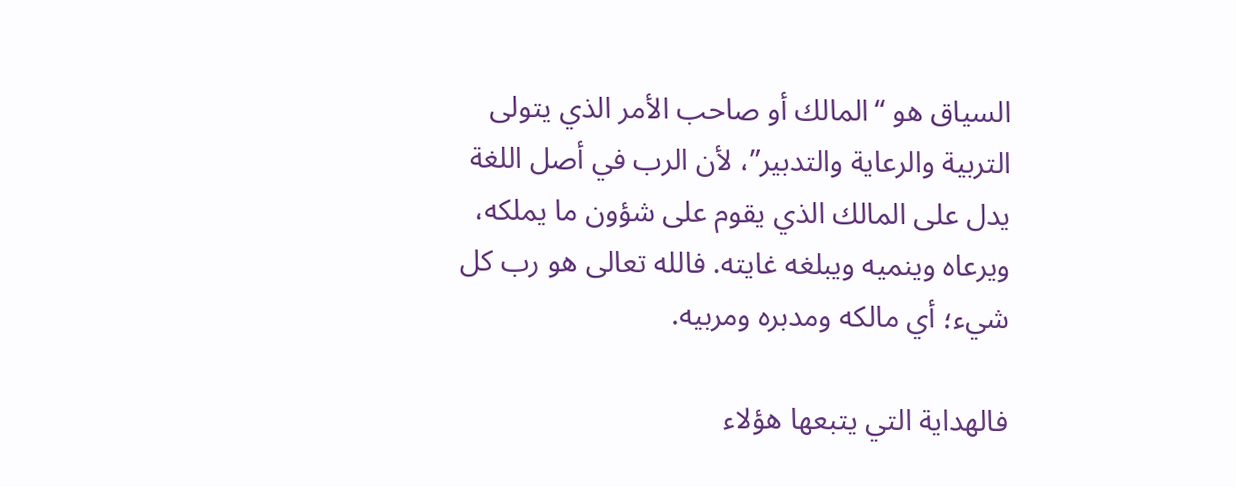السياق هو “المالك أو صاحب الأمر الذي يتولى التربية والرعاية والتدبير”، لأن الرب في أصل اللغة يدل على المالك الذي يقوم على شؤون ما يملكه، ويرعاه وينميه ويبلغه غايته. فالله تعالى هو رب كل شيء؛ أي مالكه ومدبره ومربيه.

فالهداية التي يتبعها هؤلاء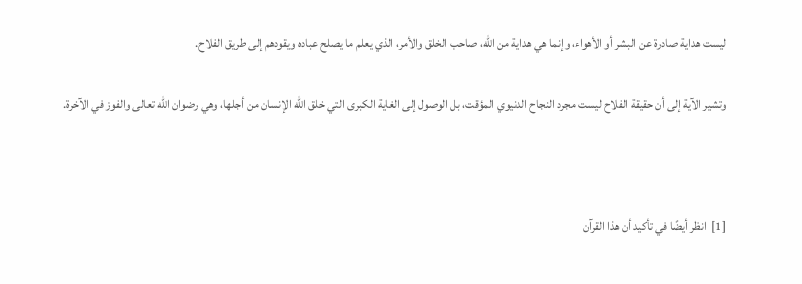ليست هداية صادرة عن البشر أو الأهواء، وإنما هي هداية من الله، صاحب الخلق والأمر، الذي يعلم ما يصلح عباده ويقودهم إلى طريق الفلاح.

وتشير الآية إلى أن حقيقة الفلاح ليست مجرد النجاح الدنيوي المؤقت، بل الوصول إلى الغاية الكبرى التي خلق الله الإنسان من أجلها، وهي رضوان الله تعالى والفوز في الآخرة.



[1]  انظر أيضًا في تأكيد أن هذا القرآن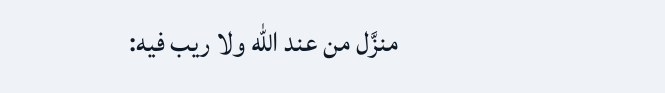منزَّل من عند الله ولا ريب فيه: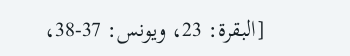[البقرة: 23، ويونس: 37-38،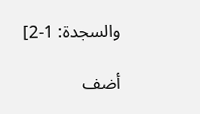والسجدة: 1-2]

أضف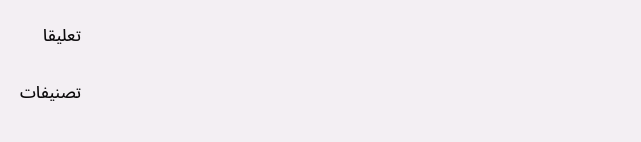تعليقا

تصنيفات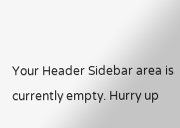Your Header Sidebar area is currently empty. Hurry up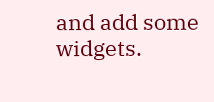and add some widgets.